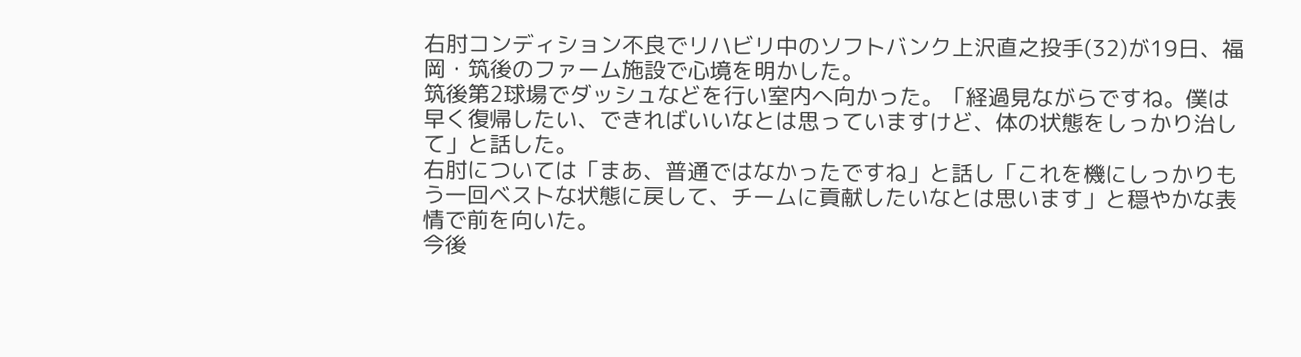右肘コンディション不良でリハビリ中のソフトバンク上沢直之投手(32)が19日、福岡・筑後のファーム施設で心境を明かした。
筑後第2球場でダッシュなどを行い室内へ向かった。「経過見ながらですね。僕は早く復帰したい、できればいいなとは思っていますけど、体の状態をしっかり治して」と話した。
右肘については「まあ、普通ではなかったですね」と話し「これを機にしっかりもう一回ベストな状態に戻して、チームに貢献したいなとは思います」と穏やかな表情で前を向いた。
今後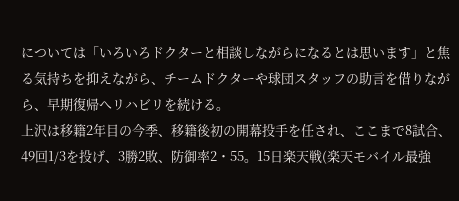については「いろいろドクターと相談しながらになるとは思います」と焦る気持ちを抑えながら、チームドクターや球団スタッフの助言を借りながら、早期復帰へリハビリを続ける。
上沢は移籍2年目の今季、移籍後初の開幕投手を任され、ここまで8試合、49回1/3を投げ、3勝2敗、防御率2・55。15日楽天戦(楽天モバイル最強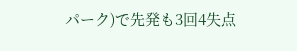パーク)で先発も3回4失点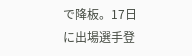で降板。17日に出場選手登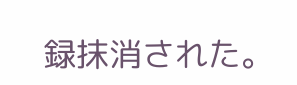録抹消された。